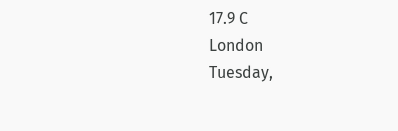17.9 C
London
Tuesday,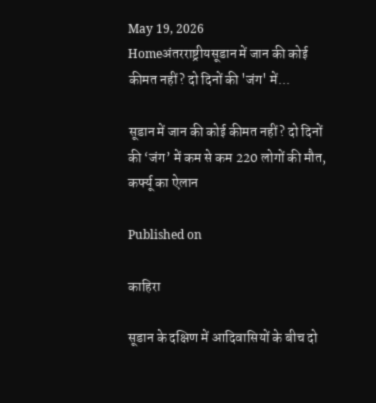May 19, 2026
Homeअंतरराष्ट्रीयसूडान में जान की कोई कीमत नहीं? दो दिनों की 'जंग' में...

सूडान में जान की कोई कीमत नहीं? दो दिनों की ‘जंग’ में कम से कम 220 लोगों की मौत, कर्फ्यू का ऐलान

Published on

काहिरा

सूडान के दक्षिण में आदिवासियों के बीच दो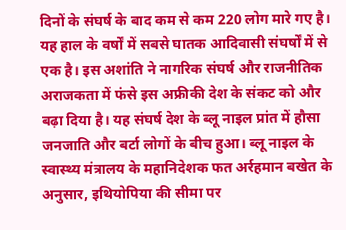दिनों के संघर्ष के बाद कम से कम 220 लोग मारे गए है। यह हाल के वर्षों में सबसे घातक आदिवासी संघर्षों में से एक है। इस अशांति ने नागरिक संघर्ष और राजनीतिक अराजकता में फंसे इस अफ्रीकी देश के संकट को और बढ़ा दिया है। यह संघर्ष देश के ब्लू नाइल प्रांत में हौसा जनजाति और बर्टा लोगों के बीच हुआ। ब्लू नाइल के स्वास्थ्य मंत्रालय के महानिदेशक फत अर्रहमान बखेत के अनुसार, इथियोपिया की सीमा पर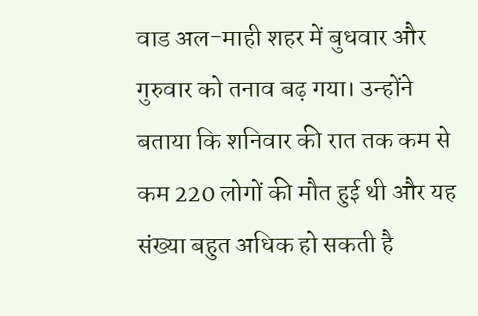वाड अल-माही शहर में बुधवार और गुरुवार को तनाव बढ़ गया। उन्होंने बताया कि शनिवार की रात तक कम से कम 220 लोगों की मौत हुई थी और यह संख्या बहुत अधिक हो सकती है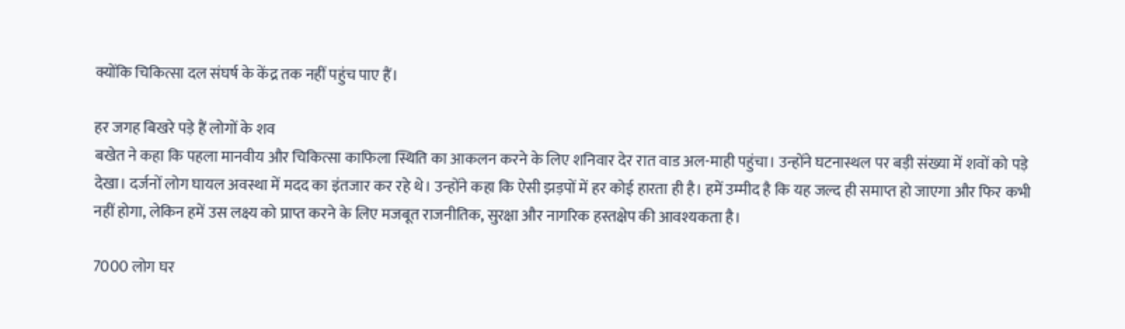क्योंकि चिकित्सा दल संघर्ष के केंद्र तक नहीं पहुंच पाए हैं।

हर जगह बिखरे पड़े हैं लोगों के शव
बखेत ने कहा कि पहला मानवीय और चिकित्सा काफिला स्थिति का आकलन करने के लिए शनिवार देर रात वाड अल-माही पहुंचा। उन्होंने घटनास्थल पर बड़ी संख्या में शवों को पड़े देखा। दर्जनों लोग घायल अवस्था में मदद का इंतजार कर रहे थे। उन्होंने कहा कि ऐसी झड़पों में हर कोई हारता ही है। हमें उम्मीद है कि यह जल्द ही समाप्त हो जाएगा और फिर कभी नहीं होगा, लेकिन हमें उस लक्ष्य को प्राप्त करने के लिए मजबूत राजनीतिक, सुरक्षा और नागरिक हस्तक्षेप की आवश्यकता है।

7000 लोग घर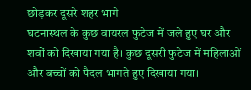छोड़कर दूसरे शहर भागे
घटनास्थल के कुछ वायरल फुटेज में जले हुए घर और शवों को दिखाया गया है। कुछ दूसरी फुटेज में महिलाओं और बच्चों को पैदल भागते हुए दिखाया गया।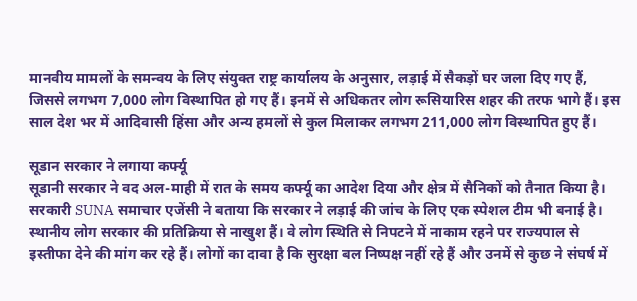मानवीय मामलों के समन्वय के लिए संयुक्त राष्ट्र कार्यालय के अनुसार, लड़ाई में सैकड़ों घर जला दिए गए हैं, जिससे लगभग 7,000 लोग विस्थापित हो गए हैं। इनमें से अधिकतर लोग रूसियारिस शहर की तरफ भागे हैं। इस साल देश भर में आदिवासी हिंसा और अन्य हमलों से कुल मिलाकर लगभग 211,000 लोग विस्थापित हुए हैं।

सूडान सरकार ने लगाया कर्फ्यू
सूडानी सरकार ने वद अल-माही में रात के समय कर्फ्यू का आदेश दिया और क्षेत्र में सैनिकों को तैनात किया है। सरकारी SUNA समाचार एजेंसी ने बताया कि सरकार ने लड़ाई की जांच के लिए एक स्पेशल टीम भी बनाई है। स्थानीय लोग सरकार की प्रतिक्रिया से नाखुश हैं। वे लोग स्थिति से निपटने में नाकाम रहने पर राज्यपाल से इस्तीफा देने की मांग कर रहे हैं। लोगों का दावा है कि सुरक्षा बल निष्पक्ष नहीं रहे हैं और उनमें से कुछ ने संघर्ष में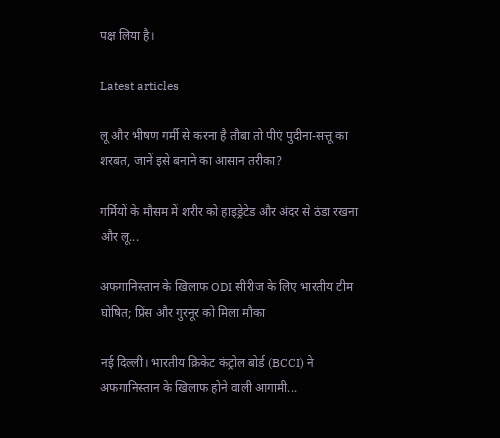पक्ष लिया है।

Latest articles

लू और भीषण गर्मी से करना है तौबा तो पीएं पुदीना-सत्तू का शरबत, जानें इसे बनाने का आसान तरीका?

गर्मियों के मौसम में शरीर को हाइड्रेटेड और अंदर से ठंडा रखना और लू...

अफगानिस्तान के खिलाफ ODI सीरीज के लिए भारतीय टीम घोषित; प्रिंस और गुरनूर को मिला मौका

नई दिल्ली। भारतीय क्रिकेट कंट्रोल बोर्ड (BCCI) ने अफगानिस्तान के खिलाफ होने वाली आगामी...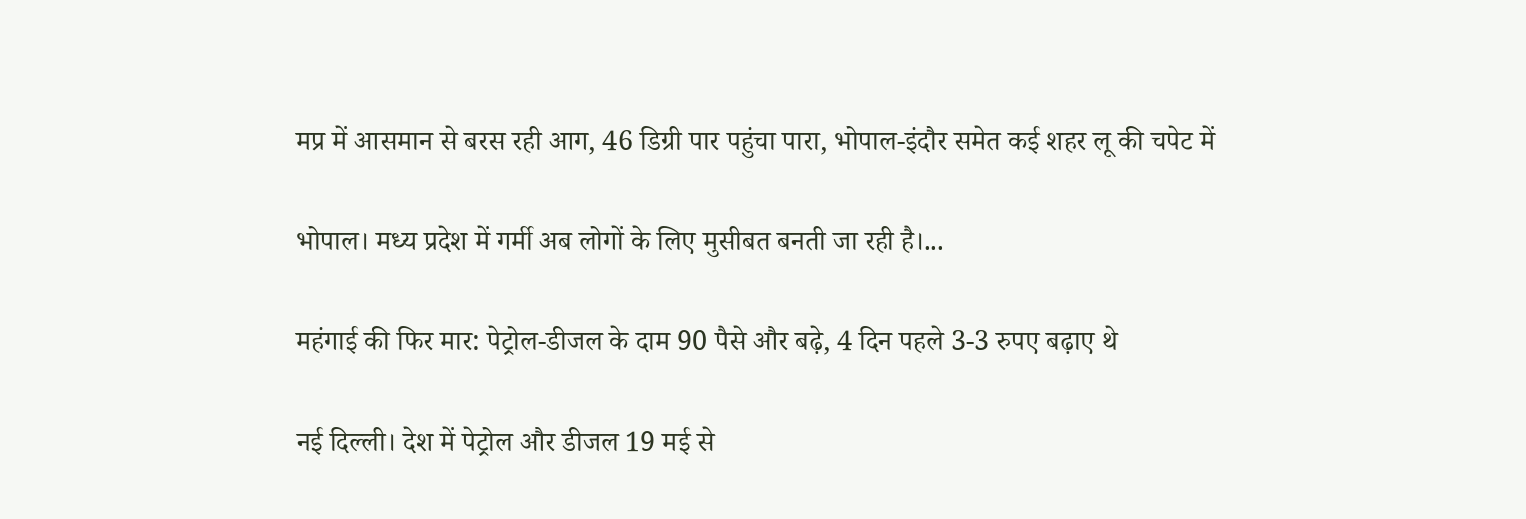मप्र में आसमान से बरस रही आग, 46 डिग्री पार पहुंचा पारा, भोपाल-इंदौर समेत कई शहर लू की चपेट में

भोपाल। मध्य प्रदेश में गर्मी अब लोगों के लिए मुसीबत बनती जा रही है।...

महंगाई की फिर मार: पेट्रोल-डीजल के दाम 90 पैसे और बढ़े, 4 दिन पहले 3-3 रुपए बढ़ाए थे

नई दिल्ली। देश में पेट्रोल और डीजल 19 मई से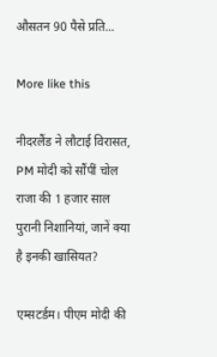औसतन 90 पैसे प्रति...

More like this

नीदरलैंड ने लौटाई विरासत, PM मोदी को सौंपीं चोल राजा की 1 हजार साल पुरानी निशानियां, जानें क्या है इनकी खासियत?

एम्सटर्डम। पीएम मोदी की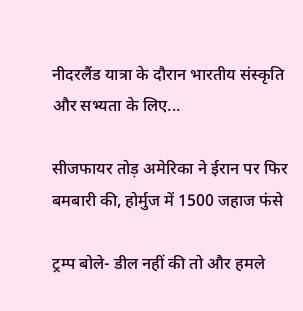नीदरलैंड यात्रा के दौरान भारतीय संस्कृति और सभ्यता के लिए...

सीजफायर तोड़ अमेरिका ने ईरान पर फिर बमबारी की, होर्मुज में 1500 जहाज फंसे

ट्रम्प बोले- डील नहीं की तो और हमले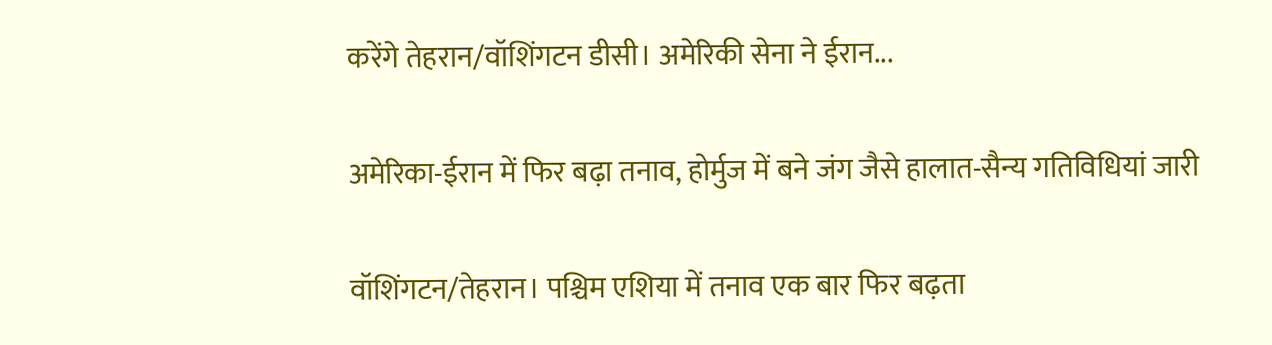करेंगे तेहरान/वॉशिंगटन डीसी। अमेरिकी सेना ने ईरान...

अमेरिका-ईरान में फिर बढ़ा तनाव, होर्मुज में बने जंग जैसे हालात-सैन्य गतिविधियां जारी

वॉशिंगटन/तेहरान। पश्चिम एशिया में तनाव एक बार फिर बढ़ता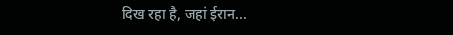दिख रहा है, जहां ईरान...